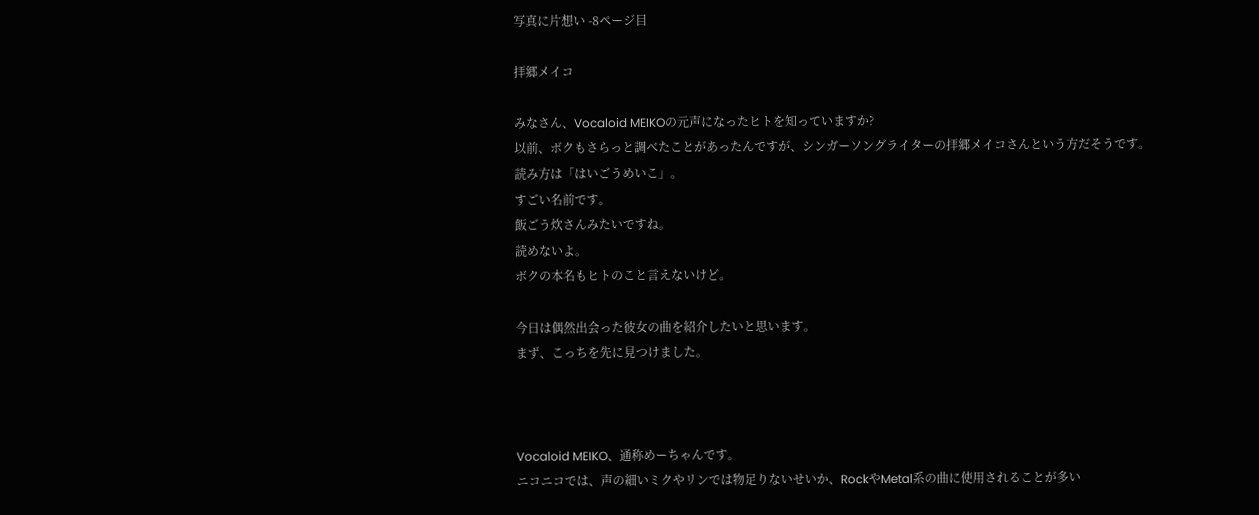写真に片想い -8ページ目

拝郷メイコ

みなさん、Vocaloid MEIKOの元声になったヒトを知っていますか?
以前、ボクもさらっと調べたことがあったんですが、シンガーソングライターの拝郷メイコさんという方だそうです。
読み方は「はいごうめいこ」。
すごい名前です。
飯ごう炊さんみたいですね。
読めないよ。
ボクの本名もヒトのこと言えないけど。

今日は偶然出会った彼女の曲を紹介したいと思います。
まず、こっちを先に見つけました。



Vocaloid MEIKO、通称めーちゃんです。
ニコニコでは、声の細いミクやリンでは物足りないせいか、RockやMetal系の曲に使用されることが多い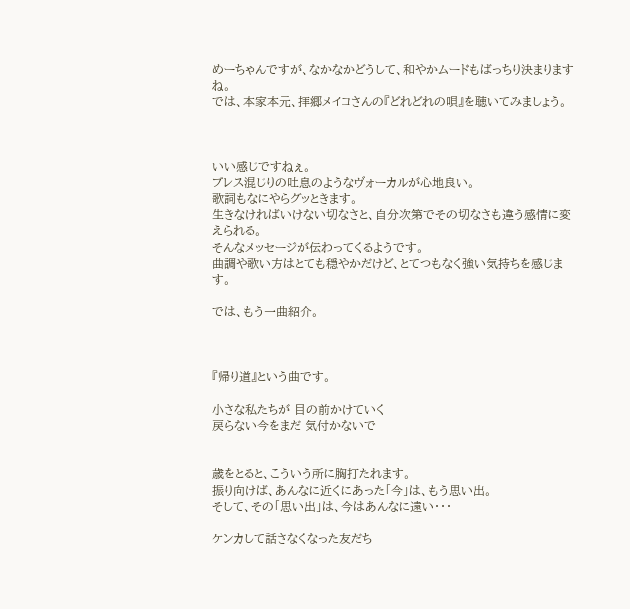めーちゃんですが、なかなかどうして、和やかムードもばっちり決まりますね。
では、本家本元、拝郷メイコさんの『どれどれの唄』を聴いてみましょう。



いい感じですねぇ。
ブレス混じりの吐息のようなヴォーカルが心地良い。
歌詞もなにやらグッときます。
生きなければいけない切なさと、自分次第でその切なさも違う感情に変えられる。
そんなメッセージが伝わってくるようです。
曲調や歌い方はとても穏やかだけど、とてつもなく強い気持ちを感じます。

では、もう一曲紹介。



『帰り道』という曲です。

小さな私たちが 目の前かけていく
戻らない今をまだ 気付かないで


歳をとると、こういう所に胸打たれます。
振り向けば、あんなに近くにあった「今」は、もう思い出。
そして、その「思い出」は、今はあんなに遠い・・・

ケンカして話さなくなった友だち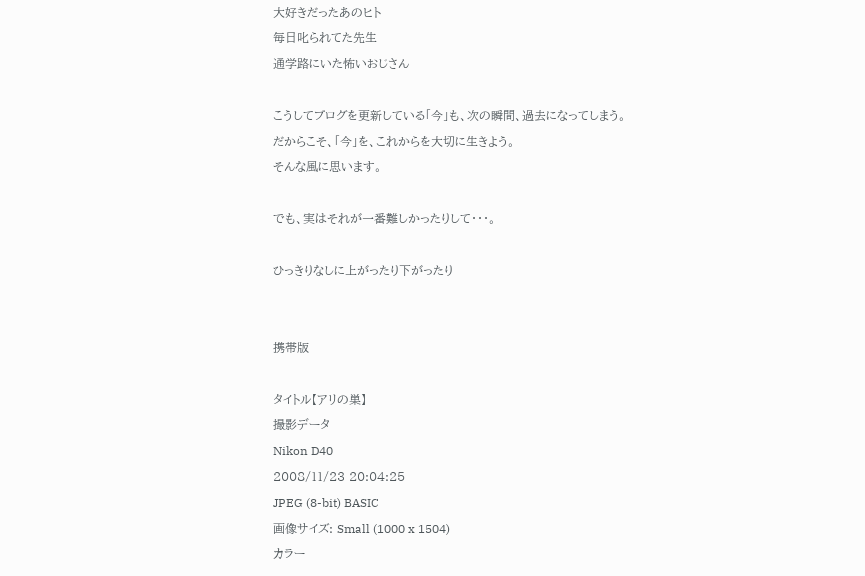大好きだったあのヒト
毎日叱られてた先生
通学路にいた怖いおじさん

こうしてブログを更新している「今」も、次の瞬間、過去になってしまう。
だからこそ、「今」を、これからを大切に生きよう。
そんな風に思います。

でも、実はそれが一番難しかったりして・・・。

ひっきりなしに上がったり下がったり


携帯版

タイトル【アリの巣】
撮影データ
Nikon D40
2008/11/23 20:04:25
JPEG (8-bit) BASIC
画像サイズ: Small (1000 x 1504)
カラー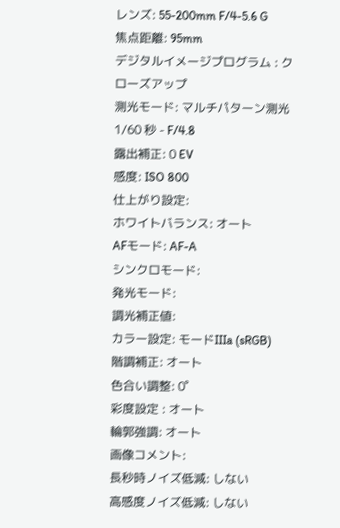レンズ: 55-200mm F/4-5.6 G
焦点距離: 95mm
デジタルイメージプログラム : クローズアップ
測光モード: マルチパターン測光
1/60 秒 - F/4.8
露出補正: 0 EV
感度: ISO 800
仕上がり設定:
ホワイトバランス: オート
AFモード: AF-A
シンクロモード:
発光モード:
調光補正値:
カラー設定: モードIIIa (sRGB)
階調補正: オート
色合い調整: 0゜
彩度設定 : オート
輪郭強調: オート
画像コメント:
長秒時ノイズ低減: しない
高感度ノイズ低減: しない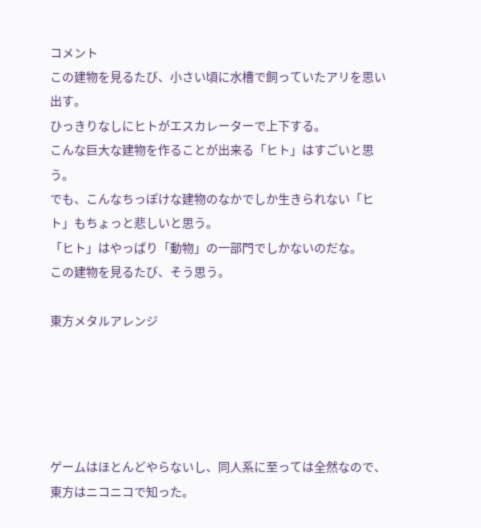コメント
この建物を見るたび、小さい頃に水槽で飼っていたアリを思い出す。
ひっきりなしにヒトがエスカレーターで上下する。
こんな巨大な建物を作ることが出来る「ヒト」はすごいと思う。
でも、こんなちっぽけな建物のなかでしか生きられない「ヒト」もちょっと悲しいと思う。
「ヒト」はやっぱり「動物」の一部門でしかないのだな。
この建物を見るたび、そう思う。

東方メタルアレンジ





ゲームはほとんどやらないし、同人系に至っては全然なので、東方はニコニコで知った。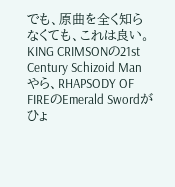でも、原曲を全く知らなくても、これは良い。
KING CRIMSONの21st Century Schizoid Manやら、RHAPSODY OF FIREのEmerald Swordがひょ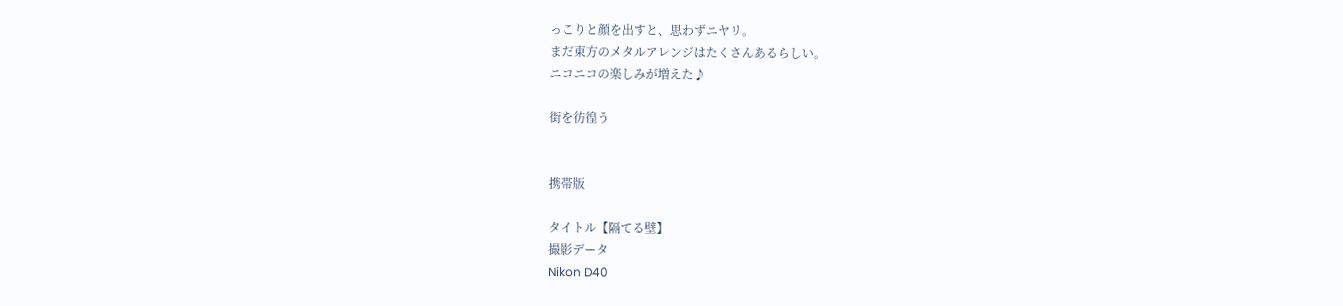っこりと顔を出すと、思わずニヤリ。
まだ東方のメタルアレンジはたくさんあるらしい。
ニコニコの楽しみが増えた♪

街を彷徨う


携帯版

タイトル【隔てる壁】
撮影データ
Nikon D40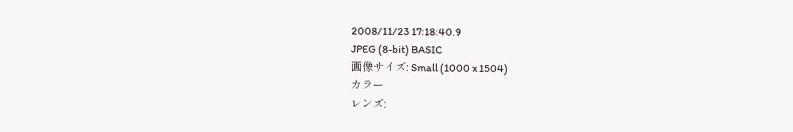2008/11/23 17:18:40.9
JPEG (8-bit) BASIC
画像サイズ: Small (1000 x 1504)
カラー
レンズ: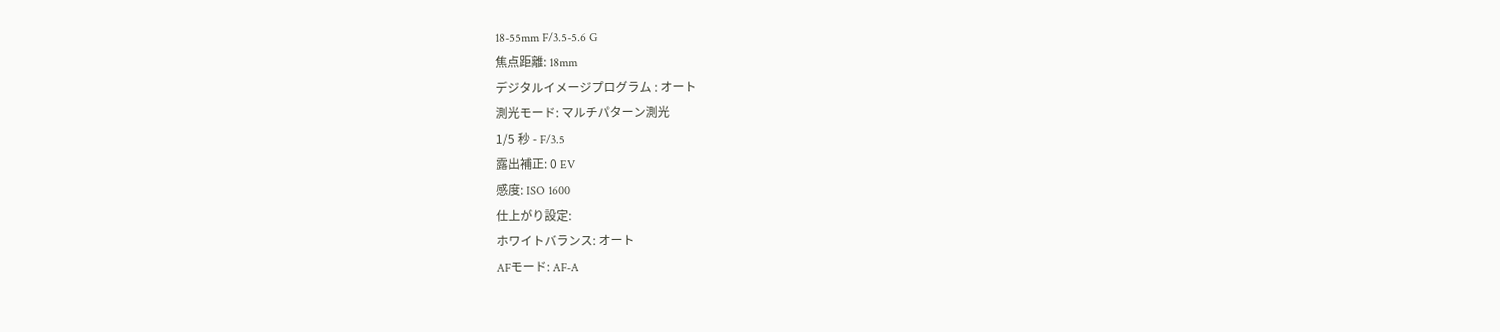18-55mm F/3.5-5.6 G
焦点距離: 18mm
デジタルイメージプログラム : オート
測光モード: マルチパターン測光
1/5 秒 - F/3.5
露出補正: 0 EV
感度: ISO 1600
仕上がり設定:
ホワイトバランス: オート
AFモード: AF-A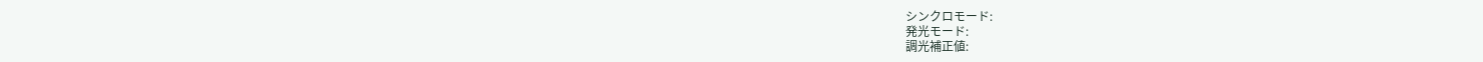シンクロモード:
発光モード:
調光補正値: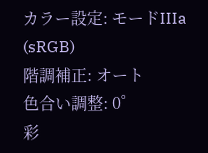カラー設定: モードIIIa (sRGB)
階調補正: オート
色合い調整: 0゜
彩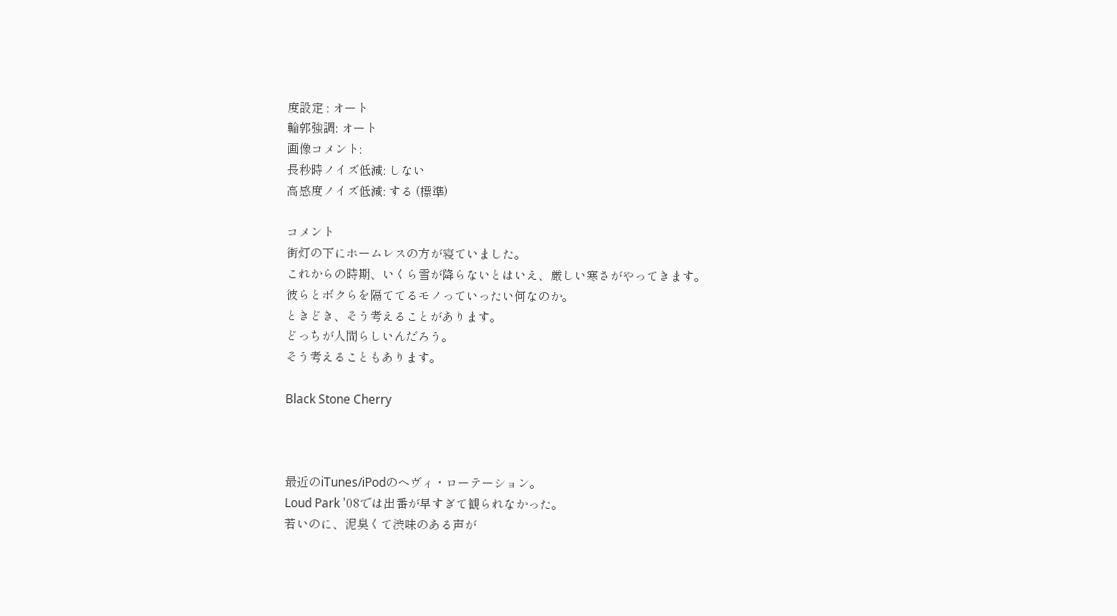度設定 : オート
輪郭強調: オート
画像コメント:
長秒時ノイズ低減: しない
高感度ノイズ低減: する (標準)

コメント
街灯の下にホームレスの方が寝ていました。
これからの時期、いくら雪が降らないとはいえ、厳しい寒さがやってきます。
彼らとボクらを隔ててるモノっていったい何なのか。
ときどき、そう考えることがあります。
どっちが人間らしいんだろう。
そう考えることもあります。

Black Stone Cherry



最近のiTunes/iPodのヘヴィ・ローテーション。
Loud Park '08では出番が早すぎて観られなかった。
若いのに、泥臭くて渋味のある声が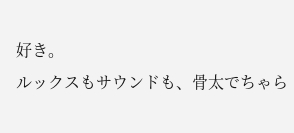好き。
ルックスもサウンドも、骨太でちゃら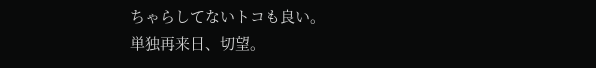ちゃらしてないトコも良い。
単独再来日、切望。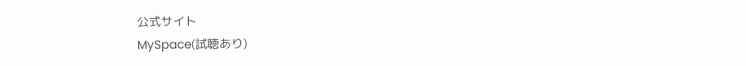公式サイト
MySpace(試聴あり)